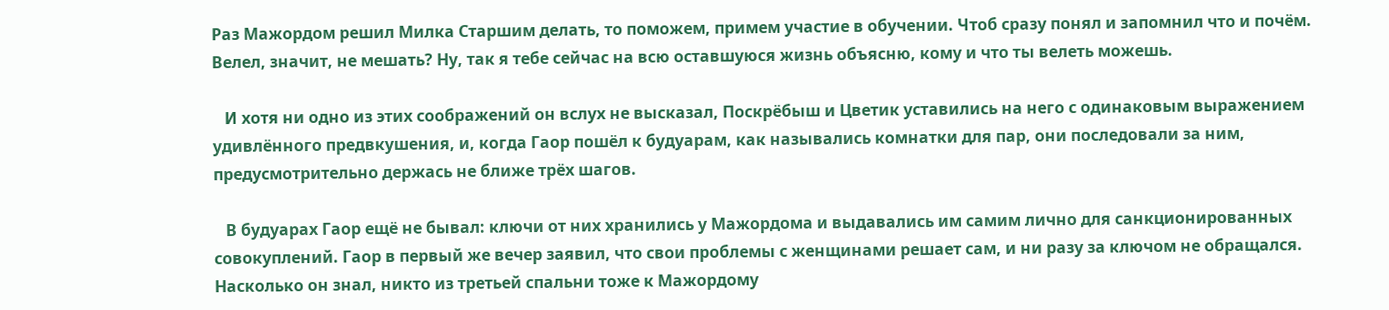Раз Мажордом решил Милка Старшим делать, то поможем, примем участие в обучении. Чтоб сразу понял и запомнил что и почём. Велел, значит, не мешать? Ну, так я тебе сейчас на всю оставшуюся жизнь объясню, кому и что ты велеть можешь.

   И хотя ни одно из этих соображений он вслух не высказал, Поскрёбыш и Цветик уставились на него с одинаковым выражением удивлённого предвкушения, и, когда Гаор пошёл к будуарам, как назывались комнатки для пар, они последовали за ним, предусмотрительно держась не ближе трёх шагов.

   В будуарах Гаор ещё не бывал: ключи от них хранились у Мажордома и выдавались им самим лично для санкционированных совокуплений. Гаор в первый же вечер заявил, что свои проблемы с женщинами решает сам, и ни разу за ключом не обращался. Насколько он знал, никто из третьей спальни тоже к Мажордому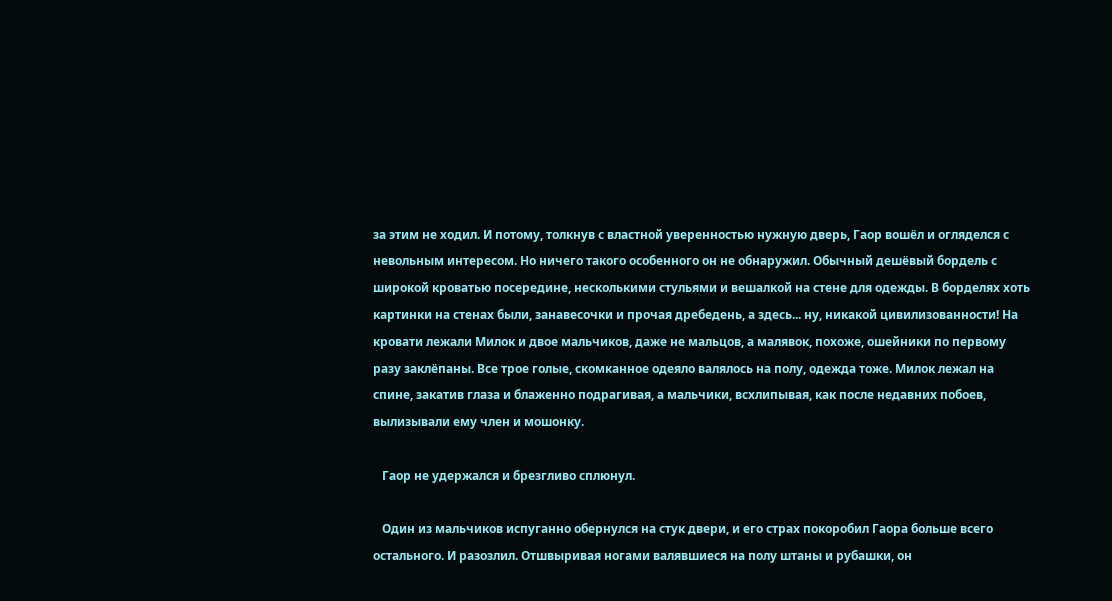за этим не ходил. И потому, толкнув с властной уверенностью нужную дверь, Гаор вошёл и огляделся с невольным интересом. Но ничего такого особенного он не обнаружил. Обычный дешёвый бордель с широкой кроватью посередине, несколькими стульями и вешалкой на стене для одежды. В борделях хоть картинки на стенах были, занавесочки и прочая дребедень, а здесь... ну, никакой цивилизованности! На кровати лежали Милок и двое мальчиков, даже не мальцов, а малявок, похоже, ошейники по первому разу заклёпаны. Все трое голые, скомканное одеяло валялось на полу, одежда тоже. Милок лежал на спине, закатив глаза и блаженно подрагивая, а мальчики, всхлипывая, как после недавних побоев, вылизывали ему член и мошонку.

   Гаор не удержался и брезгливо сплюнул.

   Один из мальчиков испуганно обернулся на стук двери, и его страх покоробил Гаора больше всего остального. И разозлил. Отшвыривая ногами валявшиеся на полу штаны и рубашки, он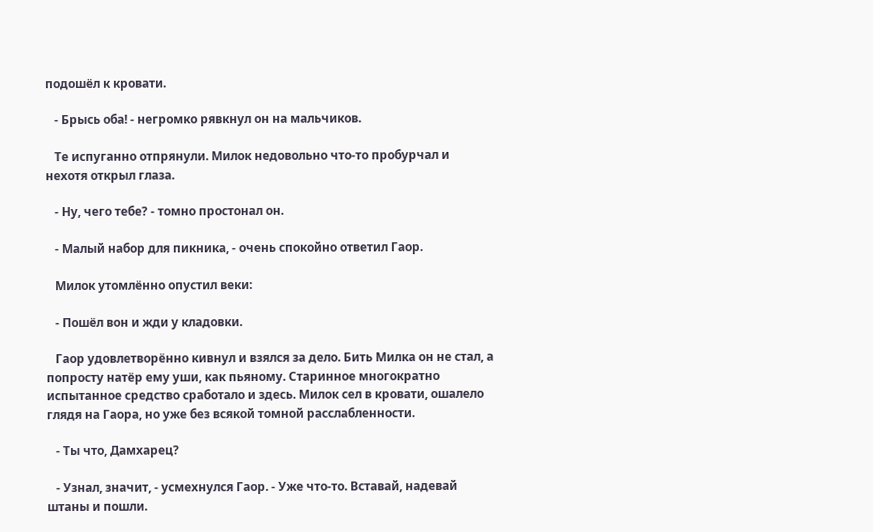подошёл к кровати.

   - Брысь оба! - негромко рявкнул он на мальчиков.

   Те испуганно отпрянули. Милок недовольно что-то пробурчал и нехотя открыл глаза.

   - Ну, чего тебе? - томно простонал он.

   - Малый набор для пикника, - очень спокойно ответил Гаор.

   Милок утомлённо опустил веки:

   - Пошёл вон и жди у кладовки.

   Гаор удовлетворённо кивнул и взялся за дело. Бить Милка он не стал, а попросту натёр ему уши, как пьяному. Старинное многократно испытанное средство сработало и здесь. Милок сел в кровати, ошалело глядя на Гаора, но уже без всякой томной расслабленности.

   - Ты что, Дамхарец?

   - Узнал, значит, - усмехнулся Гаор. - Уже что-то. Вставай, надевай штаны и пошли.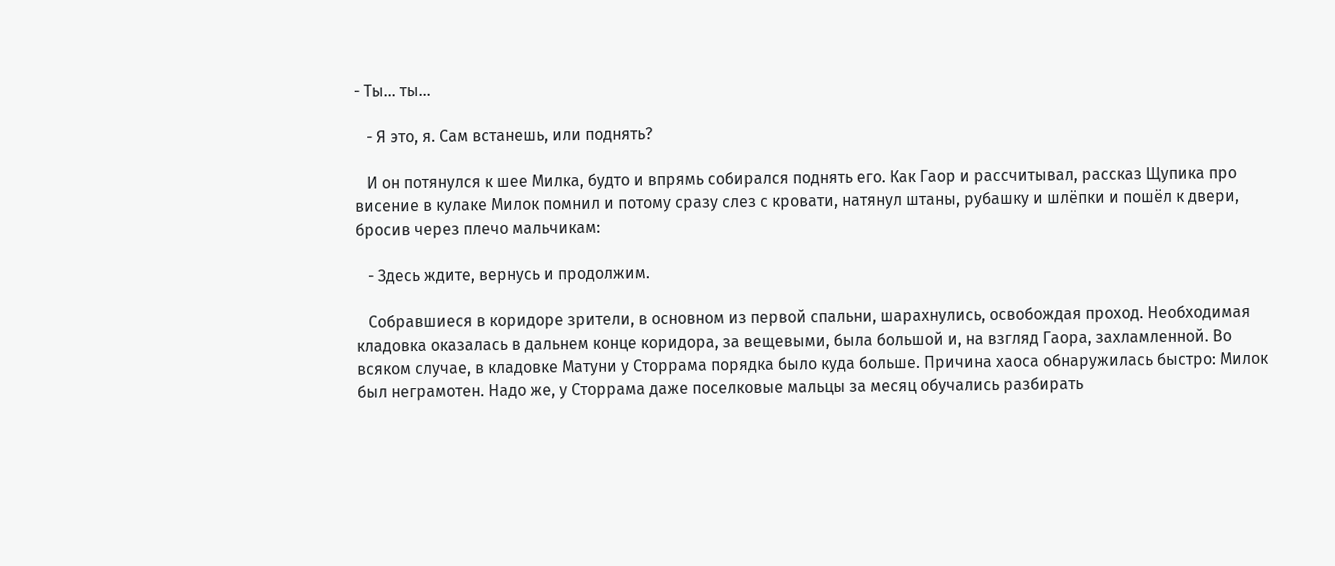- Ты... ты...

   - Я это, я. Сам встанешь, или поднять?

   И он потянулся к шее Милка, будто и впрямь собирался поднять его. Как Гаор и рассчитывал, рассказ Щупика про висение в кулаке Милок помнил и потому сразу слез с кровати, натянул штаны, рубашку и шлёпки и пошёл к двери, бросив через плечо мальчикам:

   - Здесь ждите, вернусь и продолжим.

   Собравшиеся в коридоре зрители, в основном из первой спальни, шарахнулись, освобождая проход. Необходимая кладовка оказалась в дальнем конце коридора, за вещевыми, была большой и, на взгляд Гаора, захламленной. Во всяком случае, в кладовке Матуни у Сторрама порядка было куда больше. Причина хаоса обнаружилась быстро: Милок был неграмотен. Надо же, у Сторрама даже поселковые мальцы за месяц обучались разбирать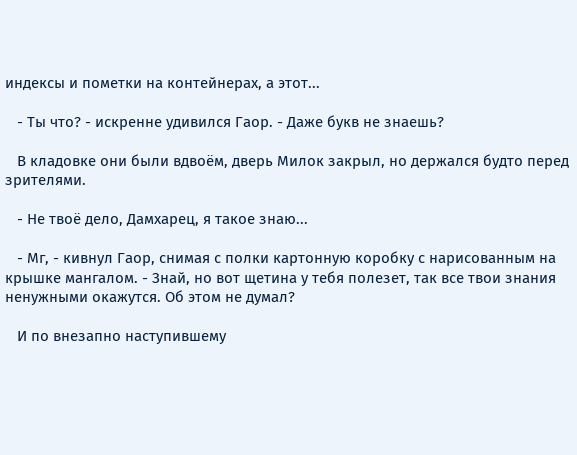индексы и пометки на контейнерах, а этот...

   - Ты что? - искренне удивился Гаор. - Даже букв не знаешь?

   В кладовке они были вдвоём, дверь Милок закрыл, но держался будто перед зрителями.

   - Не твоё дело, Дамхарец, я такое знаю...

   - Мг, - кивнул Гаор, снимая с полки картонную коробку с нарисованным на крышке мангалом. - Знай, но вот щетина у тебя полезет, так все твои знания ненужными окажутся. Об этом не думал?

   И по внезапно наступившему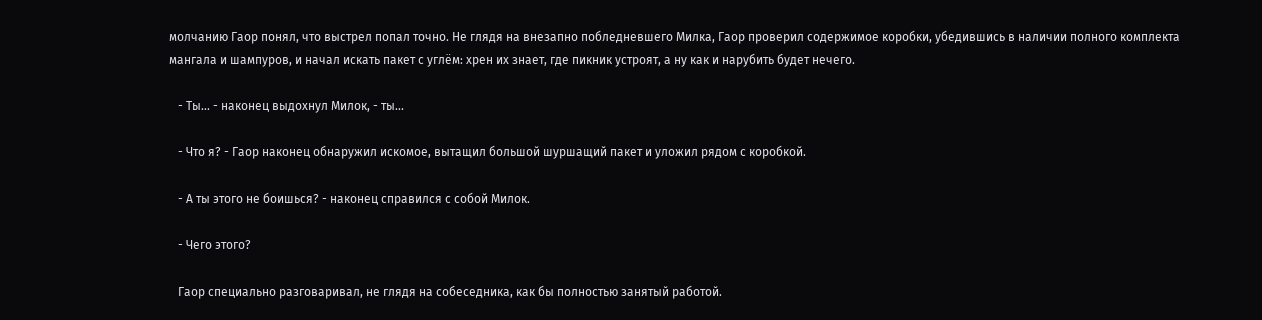молчанию Гаор понял, что выстрел попал точно. Не глядя на внезапно побледневшего Милка, Гаор проверил содержимое коробки, убедившись в наличии полного комплекта мангала и шампуров, и начал искать пакет с углём: хрен их знает, где пикник устроят, а ну как и нарубить будет нечего.

   - Ты... - наконец выдохнул Милок, - ты...

   - Что я? - Гаор наконец обнаружил искомое, вытащил большой шуршащий пакет и уложил рядом с коробкой.

   - А ты этого не боишься? - наконец справился с собой Милок.

   - Чего этого?

   Гаор специально разговаривал, не глядя на собеседника, как бы полностью занятый работой.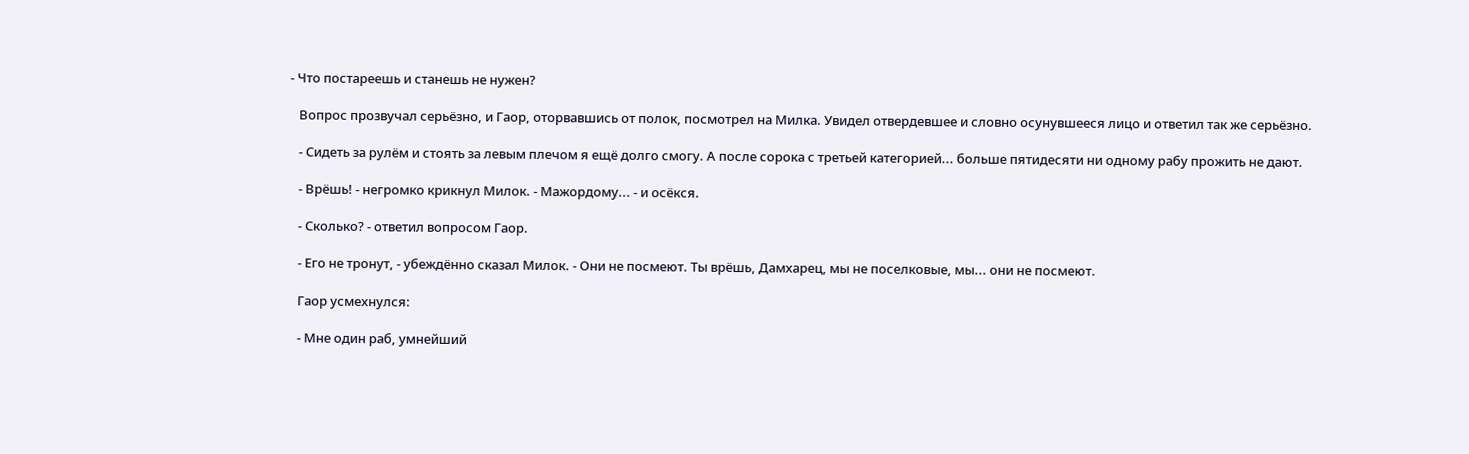- Что постареешь и станешь не нужен?

   Вопрос прозвучал серьёзно, и Гаор, оторвавшись от полок, посмотрел на Милка. Увидел отвердевшее и словно осунувшееся лицо и ответил так же серьёзно.

   - Сидеть за рулём и стоять за левым плечом я ещё долго смогу. А после сорока с третьей категорией... больше пятидесяти ни одному рабу прожить не дают.

   - Врёшь! - негромко крикнул Милок. - Мажордому... - и осёкся.

   - Сколько? - ответил вопросом Гаор.

   - Его не тронут, - убеждённо сказал Милок. - Они не посмеют. Ты врёшь, Дамхарец, мы не поселковые, мы... они не посмеют.

   Гаор усмехнулся:

   - Мне один раб, умнейший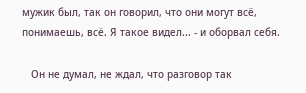мужик был, так он говорил, что они могут всё, понимаешь, всё. Я такое видел... - и оборвал себя.

   Он не думал, не ждал, что разговор так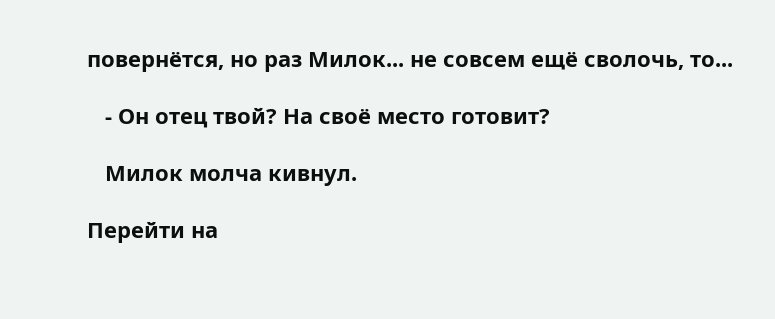повернётся, но раз Милок... не совсем ещё сволочь, то...

   - Он отец твой? На своё место готовит?

   Милок молча кивнул.

Перейти на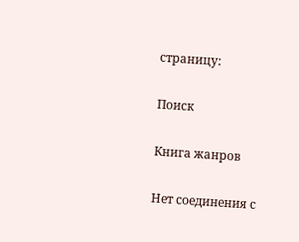страницу:

Поиск

Книга жанров

Нет соединения с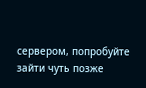сервером, попробуйте зайти чуть позже